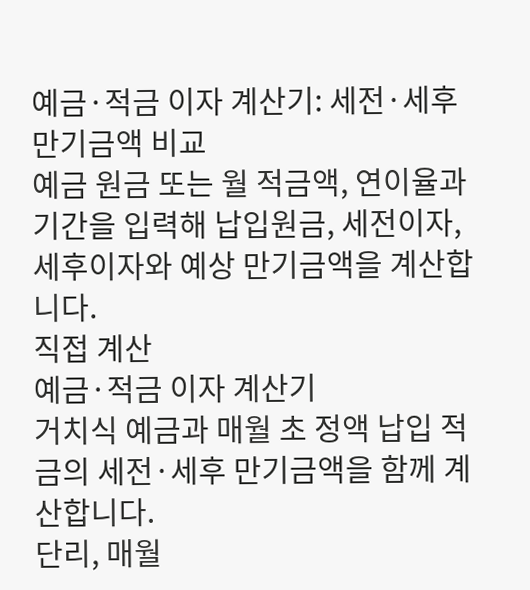예금·적금 이자 계산기: 세전·세후 만기금액 비교
예금 원금 또는 월 적금액, 연이율과 기간을 입력해 납입원금, 세전이자, 세후이자와 예상 만기금액을 계산합니다.
직접 계산
예금·적금 이자 계산기
거치식 예금과 매월 초 정액 납입 적금의 세전·세후 만기금액을 함께 계산합니다.
단리, 매월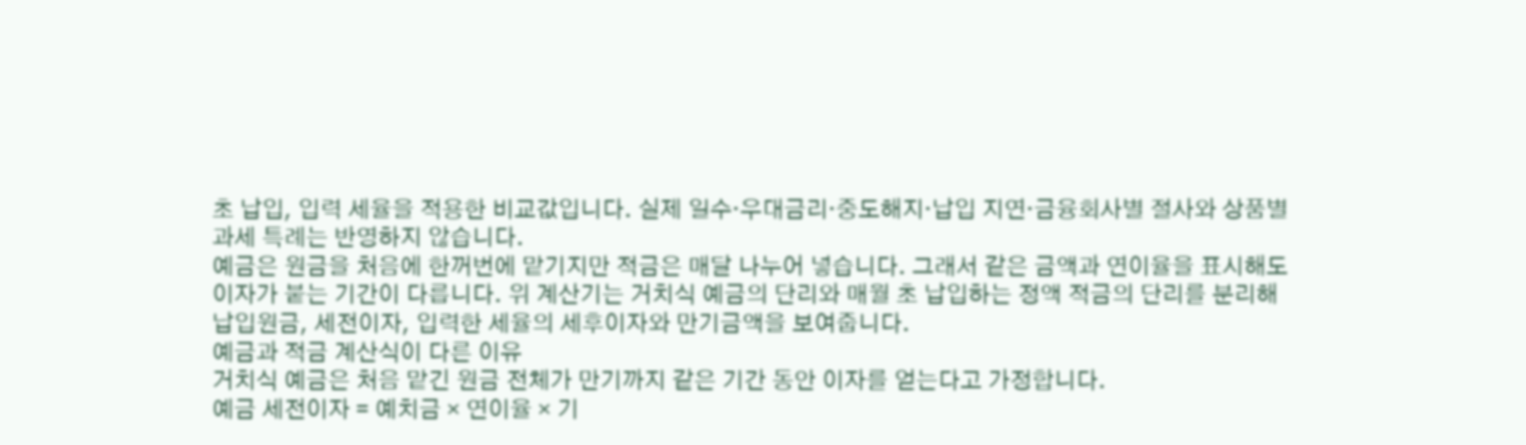초 납입, 입력 세율을 적용한 비교값입니다. 실제 일수·우대금리·중도해지·납입 지연·금융회사별 절사와 상품별 과세 특례는 반영하지 않습니다.
예금은 원금을 처음에 한꺼번에 맡기지만 적금은 매달 나누어 넣습니다. 그래서 같은 금액과 연이율을 표시해도 이자가 붙는 기간이 다릅니다. 위 계산기는 거치식 예금의 단리와 매월 초 납입하는 정액 적금의 단리를 분리해 납입원금, 세전이자, 입력한 세율의 세후이자와 만기금액을 보여줍니다.
예금과 적금 계산식이 다른 이유
거치식 예금은 처음 맡긴 원금 전체가 만기까지 같은 기간 동안 이자를 얻는다고 가정합니다.
예금 세전이자 = 예치금 × 연이율 × 기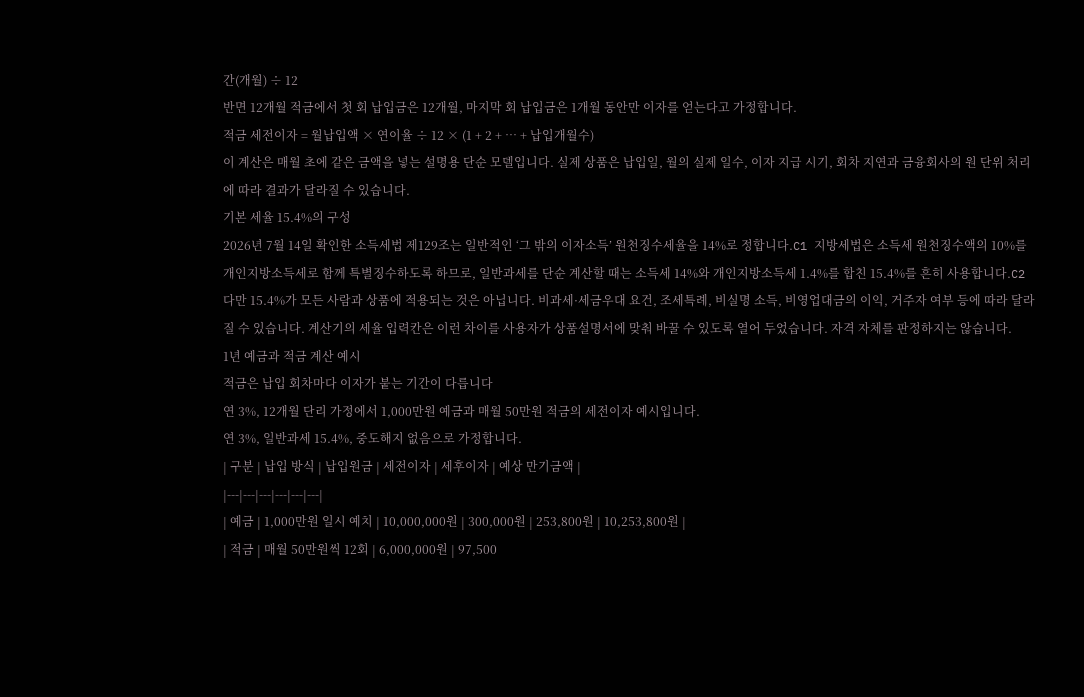간(개월) ÷ 12
반면 12개월 적금에서 첫 회 납입금은 12개월, 마지막 회 납입금은 1개월 동안만 이자를 얻는다고 가정합니다.
적금 세전이자 = 월납입액 × 연이율 ÷ 12 × (1 + 2 + … + 납입개월수)
이 계산은 매월 초에 같은 금액을 넣는 설명용 단순 모델입니다. 실제 상품은 납입일, 월의 실제 일수, 이자 지급 시기, 회차 지연과 금융회사의 원 단위 처리에 따라 결과가 달라질 수 있습니다.
기본 세율 15.4%의 구성
2026년 7월 14일 확인한 소득세법 제129조는 일반적인 ‘그 밖의 이자소득’ 원천징수세율을 14%로 정합니다.C1 지방세법은 소득세 원천징수액의 10%를 개인지방소득세로 함께 특별징수하도록 하므로, 일반과세를 단순 계산할 때는 소득세 14%와 개인지방소득세 1.4%를 합친 15.4%를 흔히 사용합니다.C2
다만 15.4%가 모든 사람과 상품에 적용되는 것은 아닙니다. 비과세·세금우대 요건, 조세특례, 비실명 소득, 비영업대금의 이익, 거주자 여부 등에 따라 달라질 수 있습니다. 계산기의 세율 입력칸은 이런 차이를 사용자가 상품설명서에 맞춰 바꿀 수 있도록 열어 두었습니다. 자격 자체를 판정하지는 않습니다.
1년 예금과 적금 계산 예시
적금은 납입 회차마다 이자가 붙는 기간이 다릅니다
연 3%, 12개월 단리 가정에서 1,000만원 예금과 매월 50만원 적금의 세전이자 예시입니다.
연 3%, 일반과세 15.4%, 중도해지 없음으로 가정합니다.
| 구분 | 납입 방식 | 납입원금 | 세전이자 | 세후이자 | 예상 만기금액 |
|---|---|---|---|---|---|
| 예금 | 1,000만원 일시 예치 | 10,000,000원 | 300,000원 | 253,800원 | 10,253,800원 |
| 적금 | 매월 50만원씩 12회 | 6,000,000원 | 97,500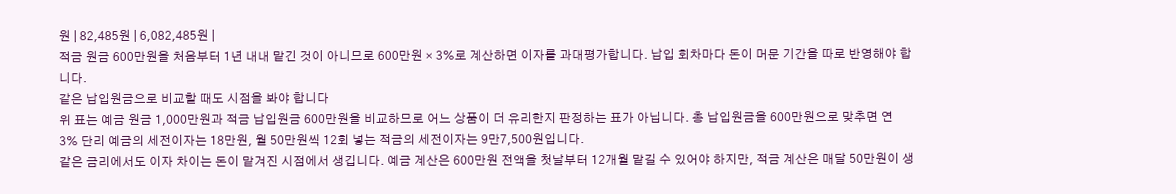원 | 82,485원 | 6,082,485원 |
적금 원금 600만원을 처음부터 1년 내내 맡긴 것이 아니므로 600만원 × 3%로 계산하면 이자를 과대평가합니다. 납입 회차마다 돈이 머문 기간을 따로 반영해야 합니다.
같은 납입원금으로 비교할 때도 시점을 봐야 합니다
위 표는 예금 원금 1,000만원과 적금 납입원금 600만원을 비교하므로 어느 상품이 더 유리한지 판정하는 표가 아닙니다. 총 납입원금을 600만원으로 맞추면 연 3% 단리 예금의 세전이자는 18만원, 월 50만원씩 12회 넣는 적금의 세전이자는 9만7,500원입니다.
같은 금리에서도 이자 차이는 돈이 맡겨진 시점에서 생깁니다. 예금 계산은 600만원 전액을 첫날부터 12개월 맡길 수 있어야 하지만, 적금 계산은 매달 50만원이 생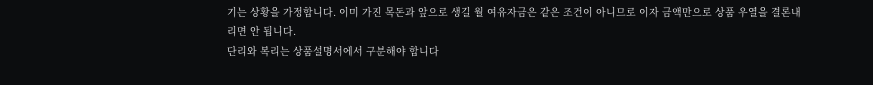기는 상황을 가정합니다. 이미 가진 목돈과 앞으로 생길 월 여유자금은 같은 조건이 아니므로 이자 금액만으로 상품 우열을 결론내리면 안 됩니다.
단리와 복리는 상품설명서에서 구분해야 합니다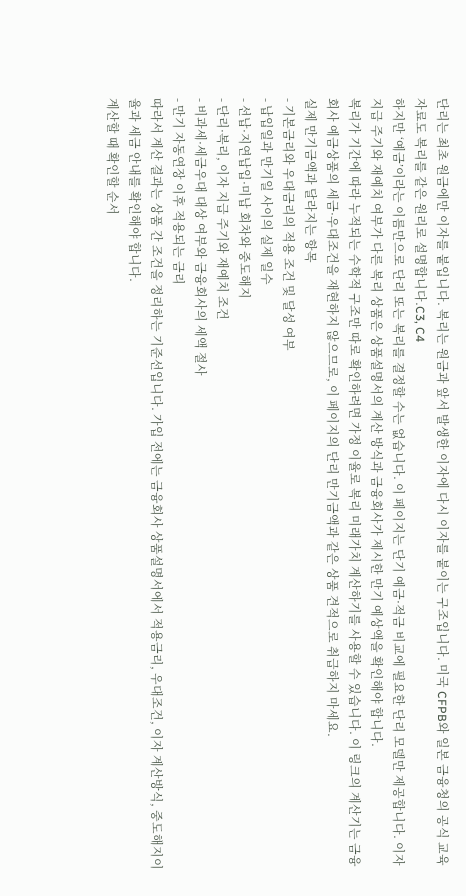단리는 최초 원금에만 이자를 붙입니다. 복리는 원금과 앞서 발생한 이자에 다시 이자를 붙이는 구조입니다. 미국 CFPB와 일본 금융청의 공식 교육자료도 복리를 같은 원리로 설명합니다.C3, C4
하지만 ‘예금’이라는 이름만으로 단리 또는 복리를 결정할 수는 없습니다. 이 페이지는 단기 예금·적금 비교에 필요한 단리 모델만 제공합니다. 이자 지급 주기와 재예치 여부가 다른 복리 상품은 상품설명서의 계산 방식과 금융회사가 제시한 만기 예상액을 확인해야 합니다.
복리가 기간에 따라 누적되는 수학적 구조만 따로 확인하려면 가정 이율로 복리 미래가치 계산하기를 사용할 수 있습니다. 이 링크의 계산기는 금융회사 예금상품의 세금·우대조건을 재현하지 않으므로, 이 페이지의 단리 만기금액과 같은 상품 견적으로 취급하지 마세요.
실제 만기금액과 달라지는 항목
- 기본금리와 우대금리의 적용 조건 및 달성 여부
- 납입일과 만기일 사이의 실제 일수
- 선납·지연납입·미납 회차와 중도해지
- 단리·복리, 이자 지급 주기와 재예치 조건
- 비과세·세금우대 대상 여부와 금융회사의 세액 절사
- 만기 자동연장 이후 적용되는 금리
따라서 계산 결과는 상품 간 조건을 정리하는 기준선입니다. 가입 전에는 금융회사 상품설명서에서 적용금리, 우대조건, 이자 계산방식, 중도해지이율과 세금 안내를 확인해야 합니다.
계산할 때 확인할 순서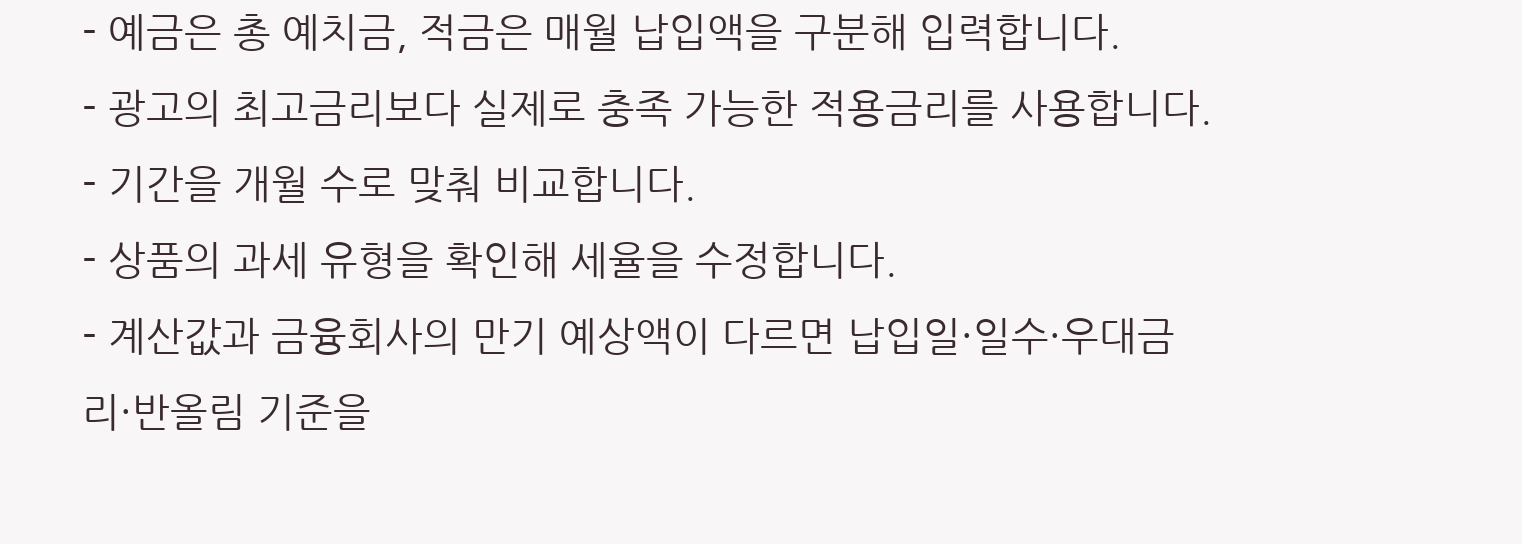- 예금은 총 예치금, 적금은 매월 납입액을 구분해 입력합니다.
- 광고의 최고금리보다 실제로 충족 가능한 적용금리를 사용합니다.
- 기간을 개월 수로 맞춰 비교합니다.
- 상품의 과세 유형을 확인해 세율을 수정합니다.
- 계산값과 금융회사의 만기 예상액이 다르면 납입일·일수·우대금리·반올림 기준을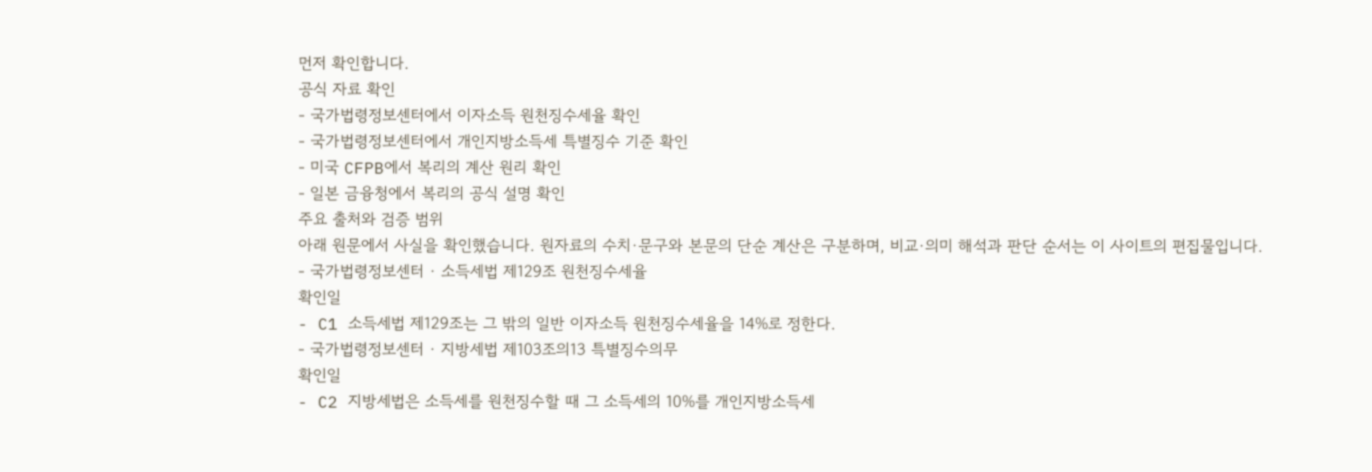먼저 확인합니다.
공식 자료 확인
- 국가법령정보센터에서 이자소득 원천징수세율 확인
- 국가법령정보센터에서 개인지방소득세 특별징수 기준 확인
- 미국 CFPB에서 복리의 계산 원리 확인
- 일본 금융청에서 복리의 공식 설명 확인
주요 출처와 검증 범위
아래 원문에서 사실을 확인했습니다. 원자료의 수치·문구와 본문의 단순 계산은 구분하며, 비교·의미 해석과 판단 순서는 이 사이트의 편집물입니다.
- 국가법령정보센터 · 소득세법 제129조 원천징수세율
확인일
- C1 소득세법 제129조는 그 밖의 일반 이자소득 원천징수세율을 14%로 정한다.
- 국가법령정보센터 · 지방세법 제103조의13 특별징수의무
확인일
- C2 지방세법은 소득세를 원천징수할 때 그 소득세의 10%를 개인지방소득세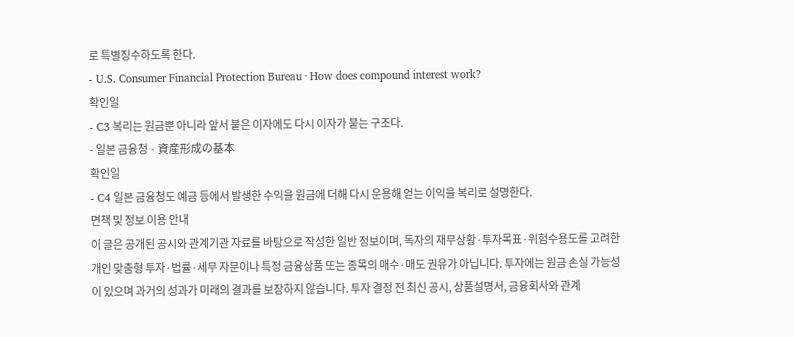로 특별징수하도록 한다.
- U.S. Consumer Financial Protection Bureau · How does compound interest work?
확인일
- C3 복리는 원금뿐 아니라 앞서 붙은 이자에도 다시 이자가 붙는 구조다.
- 일본 금융청 · 資産形成の基本
확인일
- C4 일본 금융청도 예금 등에서 발생한 수익을 원금에 더해 다시 운용해 얻는 이익을 복리로 설명한다.
면책 및 정보 이용 안내
이 글은 공개된 공시와 관계기관 자료를 바탕으로 작성한 일반 정보이며, 독자의 재무상황·투자목표·위험수용도를 고려한 개인 맞춤형 투자·법률·세무 자문이나 특정 금융상품 또는 종목의 매수·매도 권유가 아닙니다. 투자에는 원금 손실 가능성이 있으며 과거의 성과가 미래의 결과를 보장하지 않습니다. 투자 결정 전 최신 공시, 상품설명서, 금융회사와 관계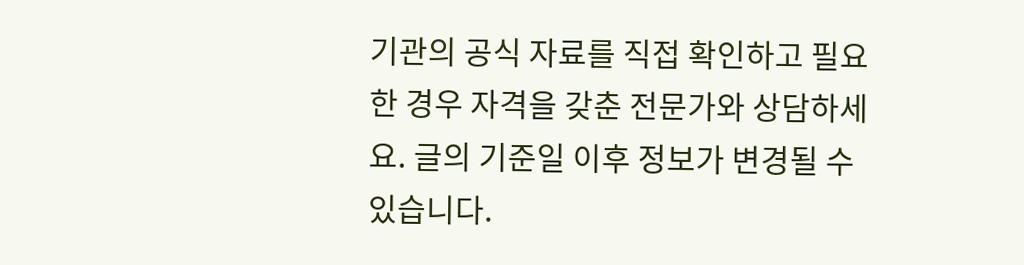기관의 공식 자료를 직접 확인하고 필요한 경우 자격을 갖춘 전문가와 상담하세요. 글의 기준일 이후 정보가 변경될 수 있습니다.